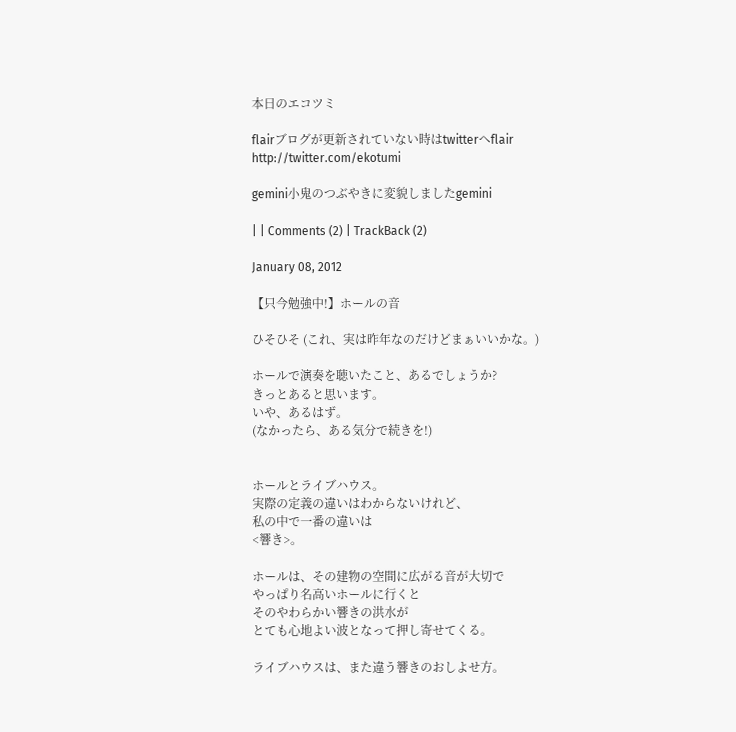本日のエコツミ

flairブログが更新されていない時はtwitterへflair
http://twitter.com/ekotumi

gemini小鬼のつぶやきに変貌しましたgemini

| | Comments (2) | TrackBack (2)

January 08, 2012

【只今勉強中!】ホールの音

ひそひそ (これ、実は昨年なのだけどまぁいいかな。)

ホールで演奏を聴いたこと、あるでしょうか?
きっとあると思います。
いや、あるはず。
(なかったら、ある気分で続きを!)


ホールとライブハウス。
実際の定義の違いはわからないけれど、
私の中で一番の違いは
<響き>。

ホールは、その建物の空間に広がる音が大切で
やっぱり名高いホールに行くと
そのやわらかい響きの洪水が
とても心地よい波となって押し寄せてくる。

ライブハウスは、また違う響きのおしよせ方。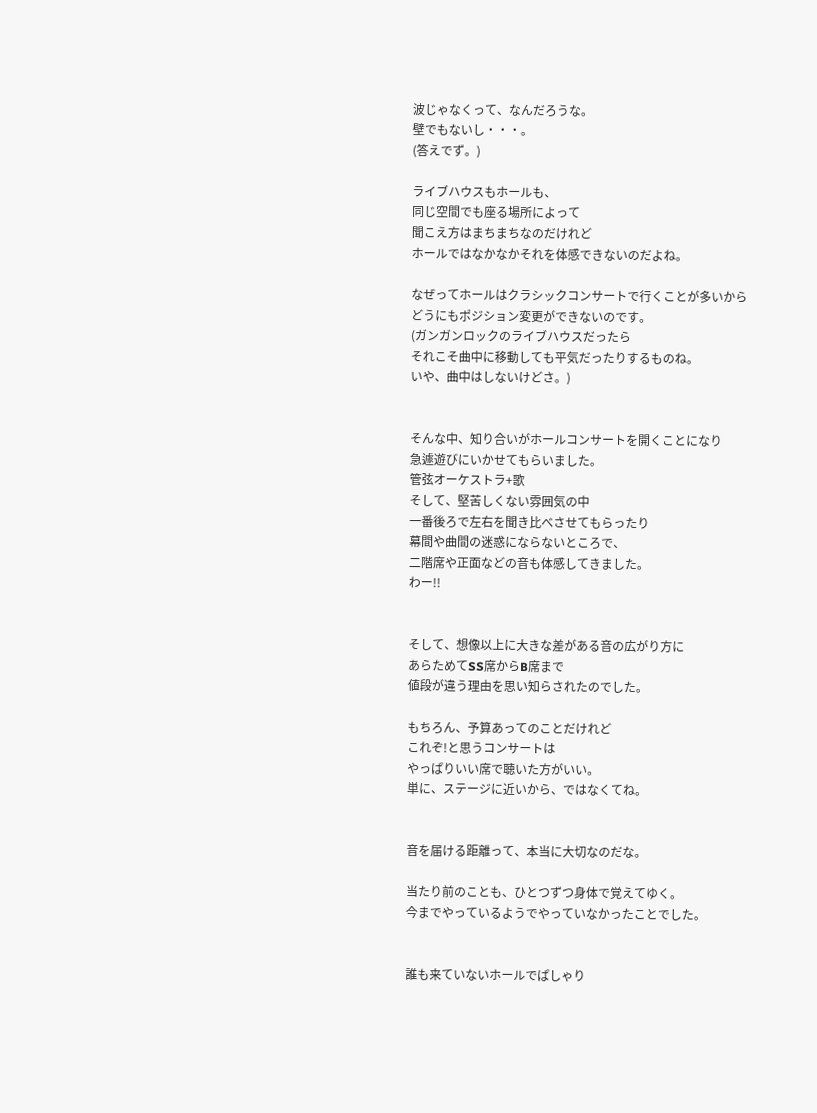波じゃなくって、なんだろうな。
壁でもないし・・・。
(答えでず。)

ライブハウスもホールも、
同じ空間でも座る場所によって
聞こえ方はまちまちなのだけれど
ホールではなかなかそれを体感できないのだよね。

なぜってホールはクラシックコンサートで行くことが多いから
どうにもポジション変更ができないのです。
(ガンガンロックのライブハウスだったら
それこそ曲中に移動しても平気だったりするものね。
いや、曲中はしないけどさ。)


そんな中、知り合いがホールコンサートを開くことになり
急遽遊びにいかせてもらいました。
管弦オーケストラ+歌
そして、堅苦しくない雰囲気の中
一番後ろで左右を聞き比べさせてもらったり
幕間や曲間の迷惑にならないところで、
二階席や正面などの音も体感してきました。
わー!!


そして、想像以上に大きな差がある音の広がり方に
あらためてSS席からB席まで
値段が違う理由を思い知らされたのでした。

もちろん、予算あってのことだけれど
これぞ!と思うコンサートは
やっぱりいい席で聴いた方がいい。
単に、ステージに近いから、ではなくてね。


音を届ける距離って、本当に大切なのだな。

当たり前のことも、ひとつずつ身体で覚えてゆく。
今までやっているようでやっていなかったことでした。


誰も来ていないホールでぱしゃり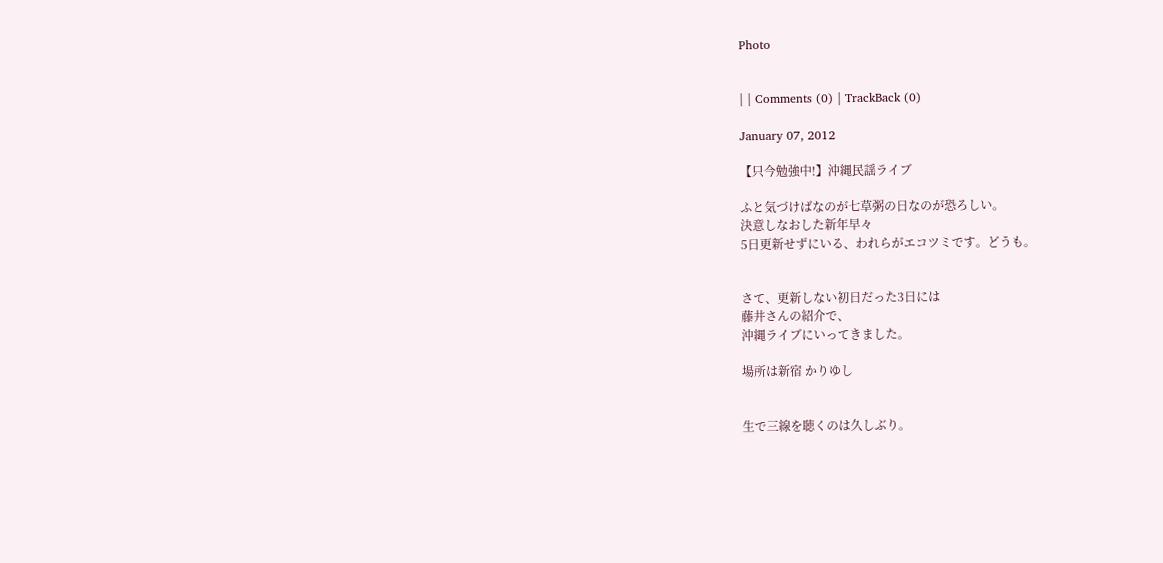Photo


| | Comments (0) | TrackBack (0)

January 07, 2012

【只今勉強中!】沖縄民謡ライブ

ふと気づけばなのが七草粥の日なのが恐ろしい。
決意しなおした新年早々
5日更新せずにいる、われらがエコツミです。どうも。


さて、更新しない初日だった3日には
藤井さんの紹介で、
沖縄ライブにいってきました。

場所は新宿 かりゆし


生で三線を聴くのは久しぶり。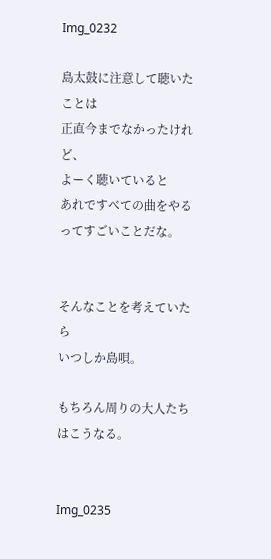Img_0232

島太鼓に注意して聴いたことは
正直今までなかったけれど、
よーく聴いていると
あれですべての曲をやるってすごいことだな。


そんなことを考えていたら
いつしか島唄。

もちろん周りの大人たちはこうなる。


Img_0235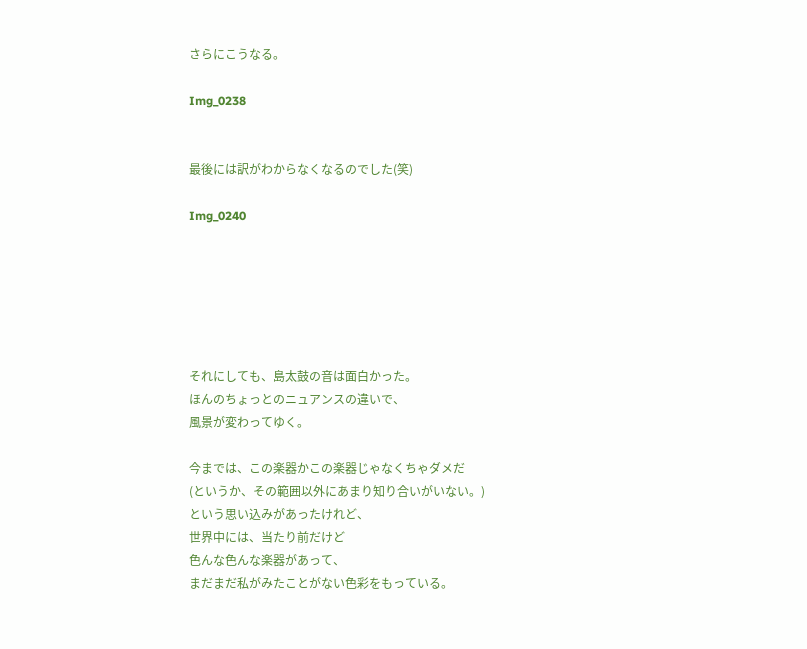さらにこうなる。

Img_0238


最後には訳がわからなくなるのでした(笑)

Img_0240






それにしても、島太鼓の音は面白かった。
ほんのちょっとのニュアンスの違いで、
風景が変わってゆく。

今までは、この楽器かこの楽器じゃなくちゃダメだ
(というか、その範囲以外にあまり知り合いがいない。)
という思い込みがあったけれど、
世界中には、当たり前だけど
色んな色んな楽器があって、
まだまだ私がみたことがない色彩をもっている。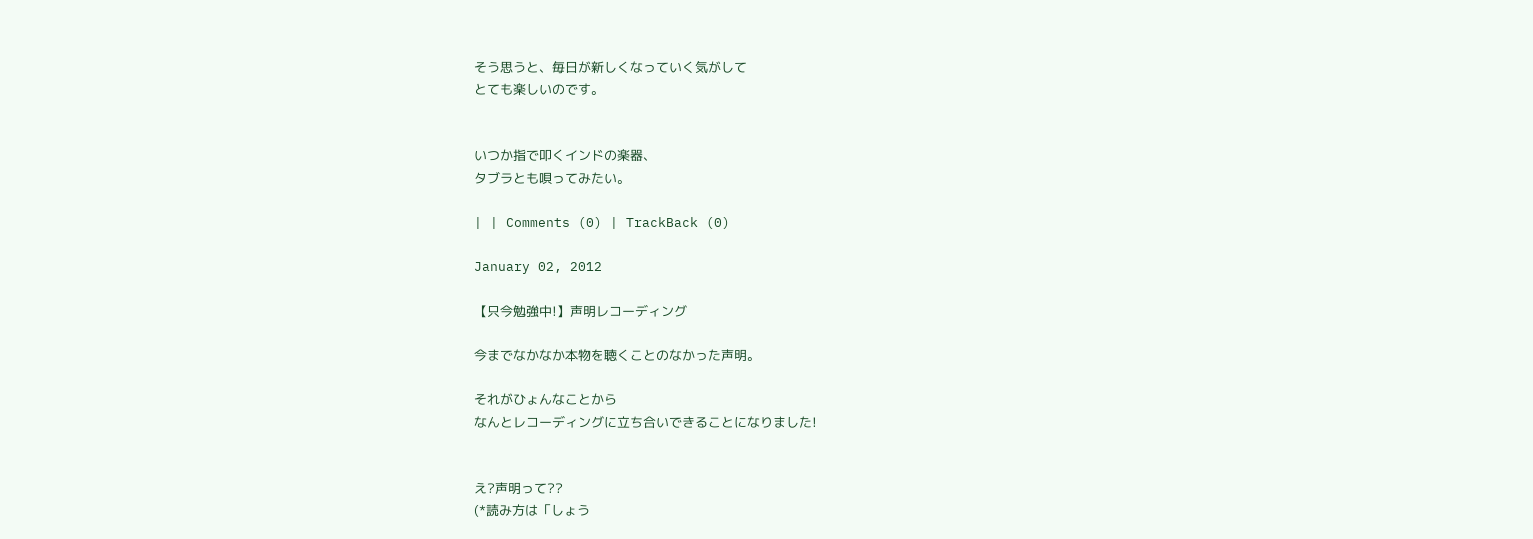そう思うと、毎日が新しくなっていく気がして
とても楽しいのです。


いつか指で叩くインドの楽器、
タブラとも唄ってみたい。

| | Comments (0) | TrackBack (0)

January 02, 2012

【只今勉強中!】声明レコーディング

今までなかなか本物を聴くことのなかった声明。

それがひょんなことから
なんとレコーディングに立ち合いできることになりました!


え?声明って??
(*読み方は「しょう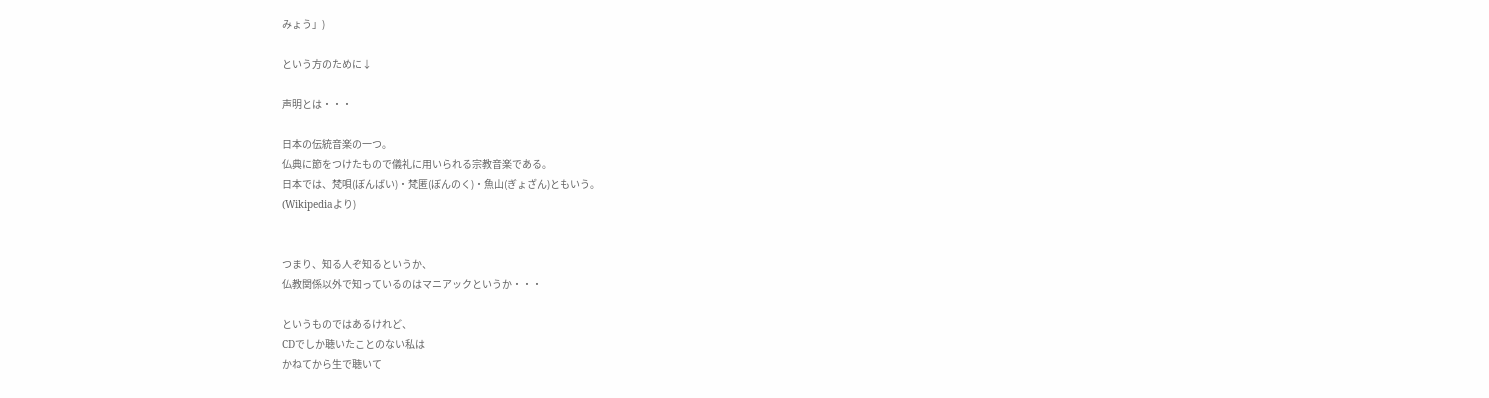みょう」)

という方のために↓

声明とは・・・

日本の伝統音楽の一つ。
仏典に節をつけたもので儀礼に用いられる宗教音楽である。
日本では、梵唄(ぼんばい)・梵匿(ぼんのく)・魚山(ぎょざん)ともいう。
(Wikipediaより)


つまり、知る人ぞ知るというか、
仏教関係以外で知っているのはマニアックというか・・・

というものではあるけれど、
CDでしか聴いたことのない私は
かねてから生で聴いて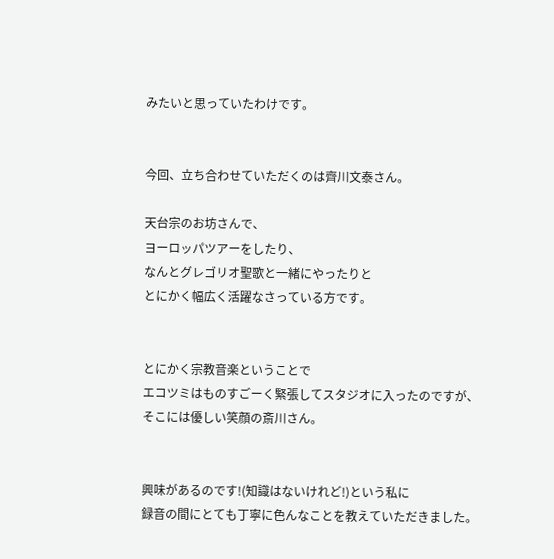みたいと思っていたわけです。


今回、立ち合わせていただくのは齊川文泰さん。

天台宗のお坊さんで、
ヨーロッパツアーをしたり、
なんとグレゴリオ聖歌と一緒にやったりと
とにかく幅広く活躍なさっている方です。


とにかく宗教音楽ということで
エコツミはものすごーく緊張してスタジオに入ったのですが、
そこには優しい笑顔の斎川さん。


興味があるのです!(知識はないけれど!)という私に
録音の間にとても丁寧に色んなことを教えていただきました。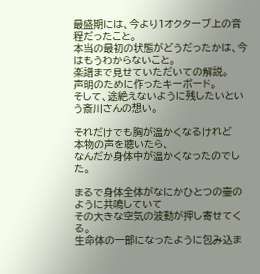最盛期には、今より1オクターブ上の音程だったこと。
本当の最初の状態がどうだったかは、今はもうわからないこと。
楽譜まで見せていただいての解説。
声明のために作ったキーボード。
そして、途絶えないように残したいという斎川さんの想い。

それだけでも胸が温かくなるけれど
本物の声を聴いたら、
なんだか身体中が温かくなったのでした。

まるで身体全体がなにかひとつの壷のように共鳴していて
その大きな空気の波動が押し寄せてくる。
生命体の一部になったように包み込ま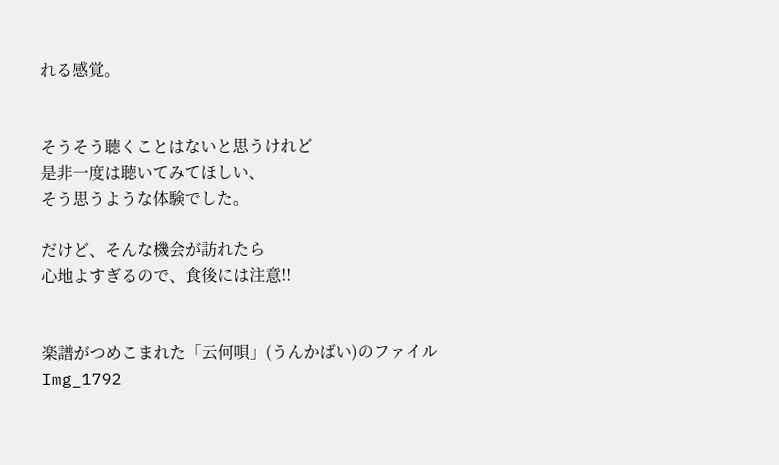れる感覚。


そうそう聴くことはないと思うけれど
是非一度は聴いてみてほしい、
そう思うような体験でした。

だけど、そんな機会が訪れたら
心地よすぎるので、食後には注意!!


楽譜がつめこまれた「云何唄」(うんかばい)のファイル
Img_1792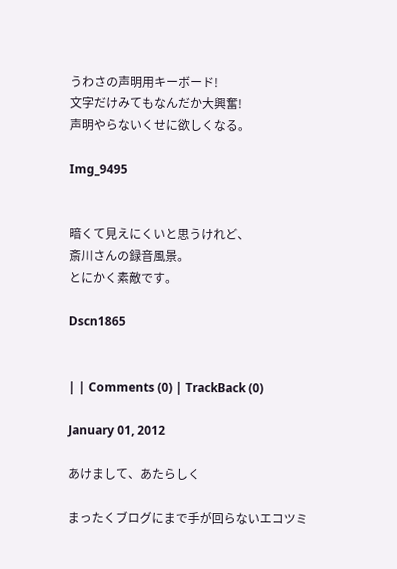うわさの声明用キーボード!
文字だけみてもなんだか大興奮!
声明やらないくせに欲しくなる。

Img_9495


暗くて見えにくいと思うけれど、
斎川さんの録音風景。
とにかく素敵です。

Dscn1865


| | Comments (0) | TrackBack (0)

January 01, 2012

あけまして、あたらしく

まったくブログにまで手が回らないエコツミ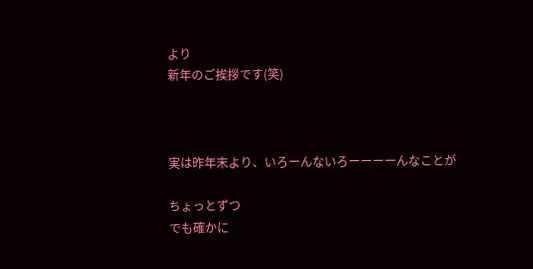より
新年のご挨拶です(笑)



実は昨年末より、いろーんないろーーーーんなことが

ちょっとずつ
でも確かに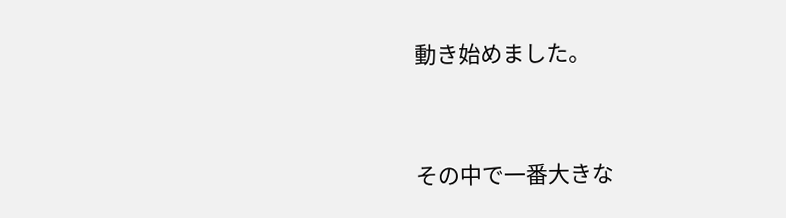動き始めました。




その中で一番大きな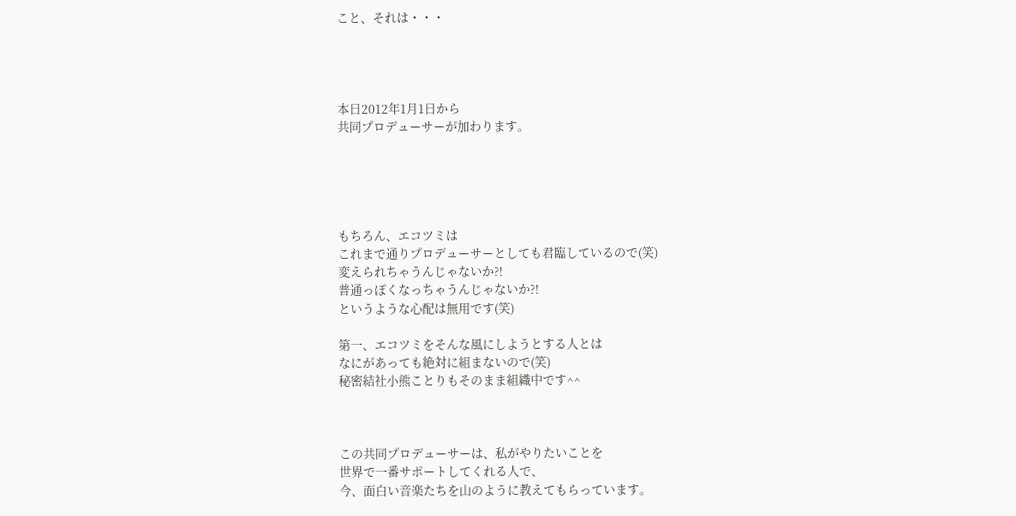こと、それは・・・




本日2012年1月1日から
共同プロデューサーが加わります。





もちろん、エコツミは
これまで通りプロデューサーとしても君臨しているので(笑)
変えられちゃうんじゃないか?!
普通っぽくなっちゃうんじゃないか?!
というような心配は無用です(笑)

第一、エコツミをそんな風にしようとする人とは
なにがあっても絶対に組まないので(笑)
秘密結社小熊ことりもそのまま組織中です^^



この共同プロデューサーは、私がやりたいことを
世界で一番サポートしてくれる人で、
今、面白い音楽たちを山のように教えてもらっています。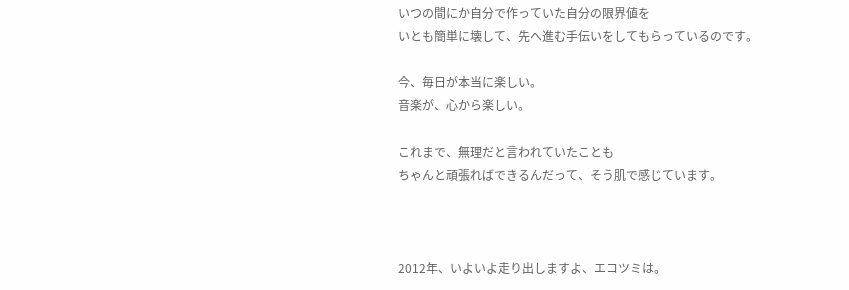いつの間にか自分で作っていた自分の限界値を
いとも簡単に壊して、先へ進む手伝いをしてもらっているのです。

今、毎日が本当に楽しい。
音楽が、心から楽しい。

これまで、無理だと言われていたことも
ちゃんと頑張ればできるんだって、そう肌で感じています。



2012年、いよいよ走り出しますよ、エコツミは。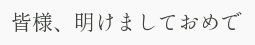皆様、明けましておめで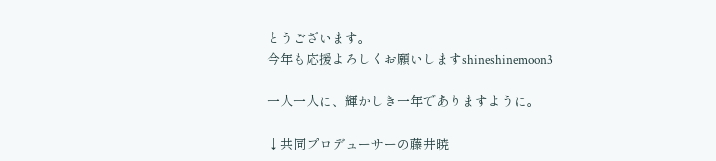とうございます。
今年も応援よろしくお願いしますshineshinemoon3

一人一人に、輝かしき一年でありますように。

↓共同プロデューサーの藤井暁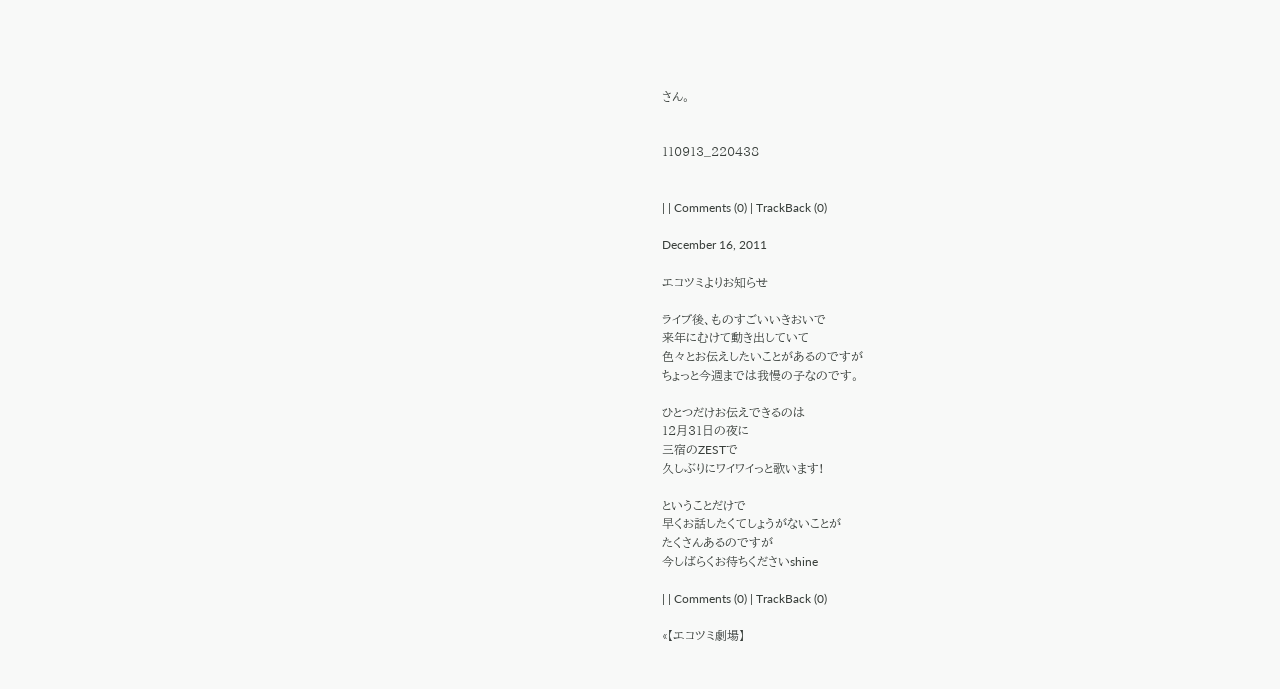さん。


110913_220438


| | Comments (0) | TrackBack (0)

December 16, 2011

エコツミよりお知らせ

ライブ後、ものすごいいきおいで
来年にむけて動き出していて
色々とお伝えしたいことがあるのですが
ちょっと今週までは我慢の子なのです。

ひとつだけお伝えできるのは
12月31日の夜に
三宿のZESTで
久しぶりにワイワイっと歌います!

ということだけで
早くお話したくてしょうがないことが
たくさんあるのですが
今しばらくお待ちくださいshine

| | Comments (0) | TrackBack (0)

«【エコツミ劇場】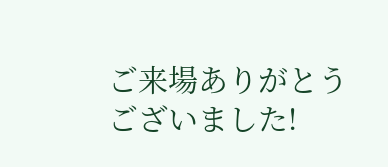ご来場ありがとうございました!